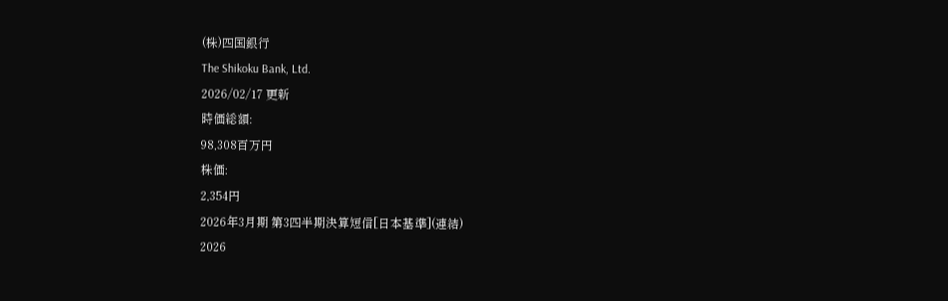(株)四国銀行
The Shikoku Bank, Ltd.
2026/02/17 更新
時価総額:
98,308百万円
株価:
2,354円
2026年3月期 第3四半期決算短信[日本基準](連結)
2026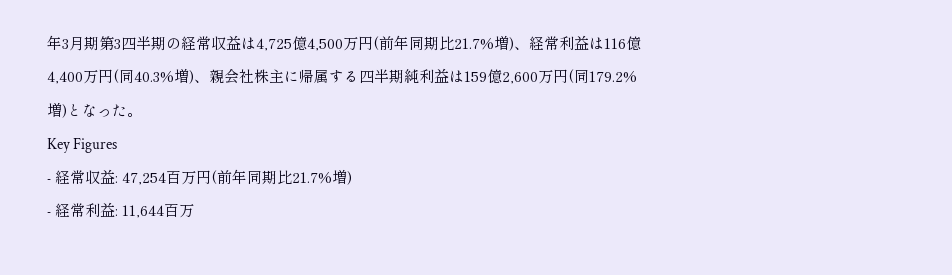年3月期第3四半期の経常収益は4,725億4,500万円(前年同期比21.7%増)、経常利益は116億4,400万円(同40.3%増)、親会社株主に帰属する四半期純利益は159億2,600万円(同179.2%増)となった。
Key Figures
- 経常収益: 47,254百万円(前年同期比21.7%増)
- 経常利益: 11,644百万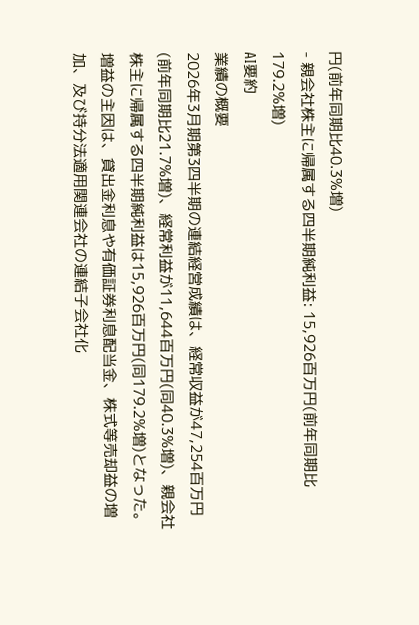円(前年同期比40.3%増)
- 親会社株主に帰属する四半期純利益: 15,926百万円(前年同期比179.2%増)
AI要約
業績の概要
2026年3月期第3四半期の連結経営成績は、経常収益が47,254百万円(前年同期比21.7%増)、経常利益が11,644百万円(同40.3%増)、親会社株主に帰属する四半期純利益は15,926百万円(同179.2%増)となった。増益の主因は、貸出金利息や有価証券利息配当金、株式等売却益の増加、及び持分法適用関連会社の連結子会社化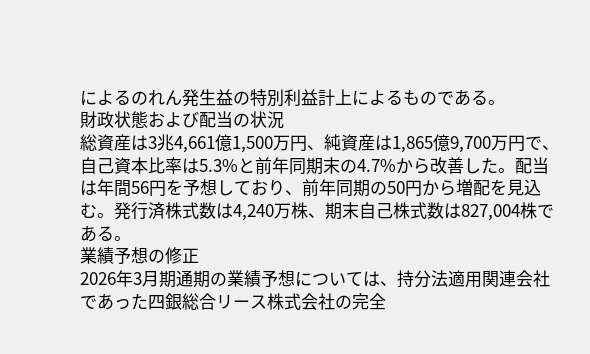によるのれん発生益の特別利益計上によるものである。
財政状態および配当の状況
総資産は3兆4,661億1,500万円、純資産は1,865億9,700万円で、自己資本比率は5.3%と前年同期末の4.7%から改善した。配当は年間56円を予想しており、前年同期の50円から増配を見込む。発行済株式数は4,240万株、期末自己株式数は827,004株である。
業績予想の修正
2026年3月期通期の業績予想については、持分法適用関連会社であった四銀総合リース株式会社の完全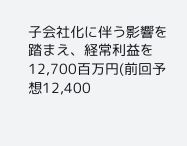子会社化に伴う影響を踏まえ、経常利益を12,700百万円(前回予想12,400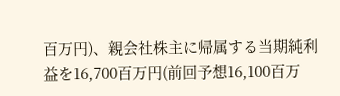百万円)、親会社株主に帰属する当期純利益を16,700百万円(前回予想16,100百万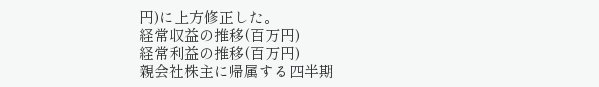円)に上方修正した。
経常収益の推移(百万円)
経常利益の推移(百万円)
親会社株主に帰属する四半期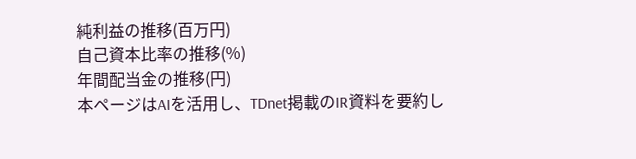純利益の推移(百万円)
自己資本比率の推移(%)
年間配当金の推移(円)
本ページはAIを活用し、TDnet掲載のIR資料を要約し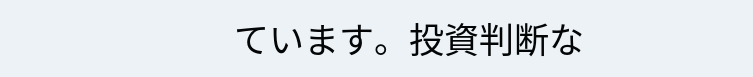ています。投資判断な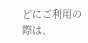どにご利用の際は、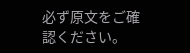必ず原文をご確認ください。